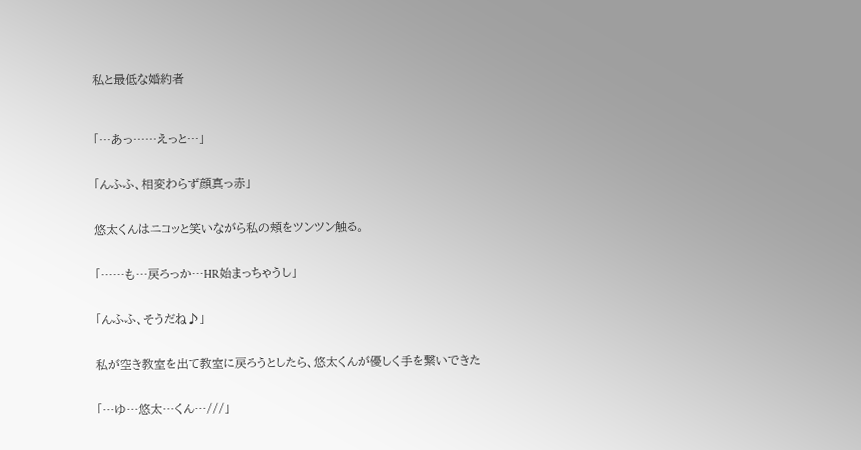私と最低な婚約者



「…あっ……えっと…」


「んふふ、相変わらず顔真っ赤」


悠太くんはニコッと笑いながら私の頬をツンツン触る。


「……も…戻ろっか…HR始まっちゃうし」


「んふふ、そうだね♪」


私が空き教室を出て教室に戻ろうとしたら、悠太くんが優しく手を繋いできた


「…ゆ…悠太…くん…///」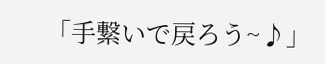「手繋いで戻ろう~♪」